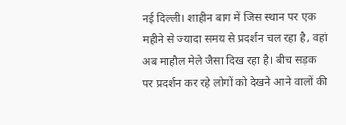नई दिल्ली। शाहीन बाग में जिस स्थान पर एक महीने से ज्यादा समय से प्रदर्शन चल रहा है, वहां अब माहौल मेले जैसा दिख रहा है। बीच सड़क पर प्रदर्शन कर रहे लोगों को देखने आने वालों की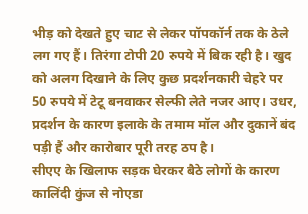भीड़ को देखते हुए चाट से लेकर पॉपकॉर्न तक के ठेले लग गए हैं। तिरंगा टोपी 20 रुपये में बिक रही है। खुद को अलग दिखाने के लिए कुछ प्रदर्शनकारी चेहरे पर 50 रुपये में टेटू बनवाकर सेल्फी लेते नजर आए। उधर, प्रदर्शन के कारण इलाके के तमाम मॉल और दुकानें बंद पड़ी हैं और कारोबार पूरी तरह ठप है।
सीएए के खिलाफ सड़क घेरकर बैठे लोगों के कारण कालिंदी कुंज से नोएडा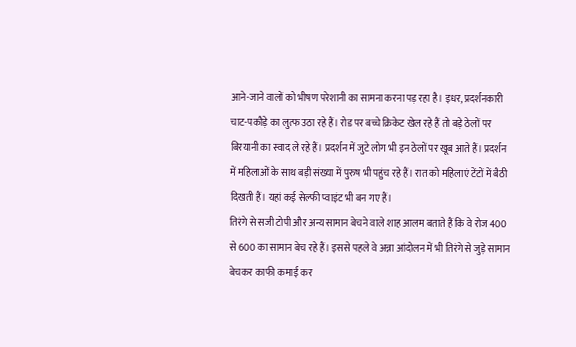आने-जाने वालों को भीषण परेशानी का सामना करना पड़ रहा है। इधर, प्रदर्शनकारी चाट-पकौड़े का लुत्फ उठा रहे हैं। रोड पर बच्चे क्रिकेट खेल रहे हैं तो बड़े ठेलों पर बिरयानी का स्वाद ले रहे हैं। प्रदर्शन में जुटे लोग भी इन ठेलों पर खूब आते हैं। प्रदर्शन में महिलाओं के साथ बड़ी संख्या में पुरुष भी पहुंच रहे हैं। रात को महिलाएं टेंटों में बैठी दिखती हैं। यहां कई सेल्फी प्वाइंट भी बन गए हैं।
तिरंगे से सजी टोपी और अन्य सामान बेचने वाले शाह आलम बताते हैं कि वे रोज 400 से 600 का सामान बेच रहे हैं। इससे पहले वे अन्ना आंदोलन में भी तिरंगे से जुड़े सामान बेचकर काफी कमाई कर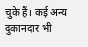चुके हैं। कई अन्य दुकानदार भी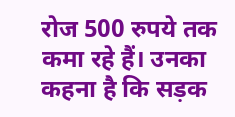रोज 500 रुपये तक कमा रहे हैं। उनका कहना है कि सड़क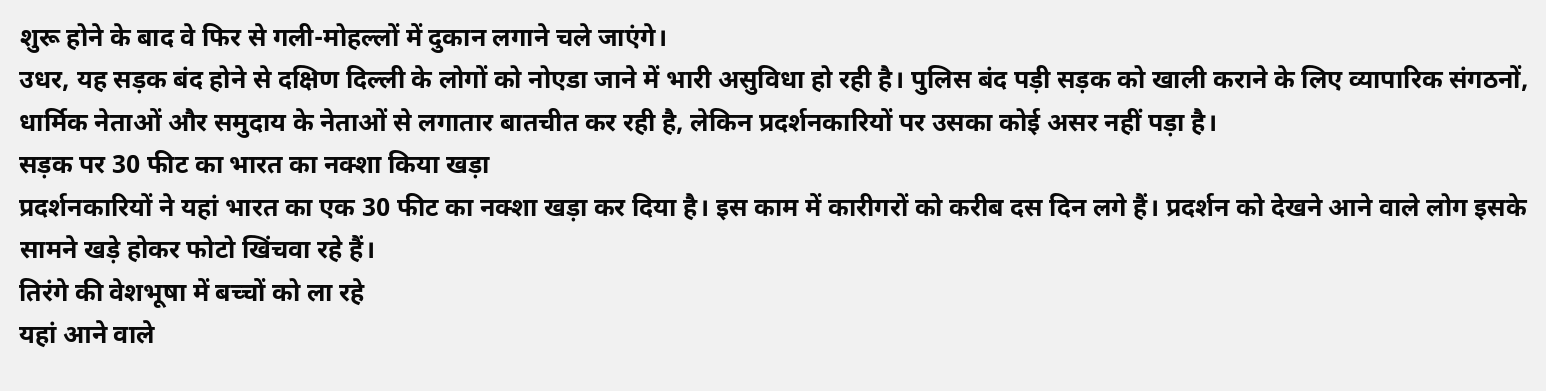शुरू होने के बाद वे फिर से गली-मोहल्लों में दुकान लगाने चले जाएंगे।
उधर, यह सड़क बंद होने से दक्षिण दिल्ली के लोगों को नोएडा जाने में भारी असुविधा हो रही है। पुलिस बंद पड़ी सड़क को खाली कराने के लिए व्यापारिक संगठनों, धार्मिक नेताओं और समुदाय के नेताओं से लगातार बातचीत कर रही है, लेकिन प्रदर्शनकारियों पर उसका कोई असर नहीं पड़ा है।
सड़क पर 30 फीट का भारत का नक्शा किया खड़ा
प्रदर्शनकारियों ने यहां भारत का एक 30 फीट का नक्शा खड़ा कर दिया है। इस काम में कारीगरों को करीब दस दिन लगे हैं। प्रदर्शन को देखने आने वाले लोग इसके सामने खड़े होकर फोटो खिंचवा रहे हैं।
तिरंगे की वेशभूषा में बच्चों को ला रहे
यहां आने वाले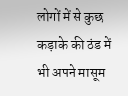लोगों में से कुछ कड़ाके की ठंड में भी अपने मासूम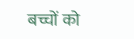बच्चों को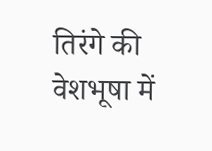तिरंगे की वेशभूषा में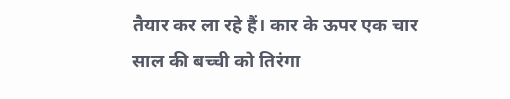तैयार कर ला रहे हैं। कार के ऊपर एक चार साल की बच्ची को तिरंगा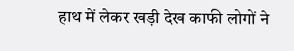हाथ में लेकर खड़ी देख काफी लोगों ने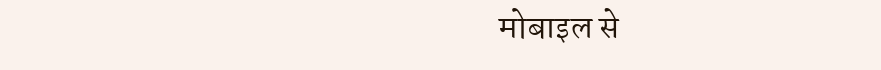मोबाइल से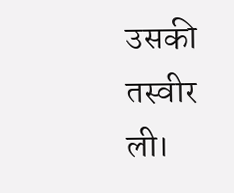उसकी तस्वीर ली।